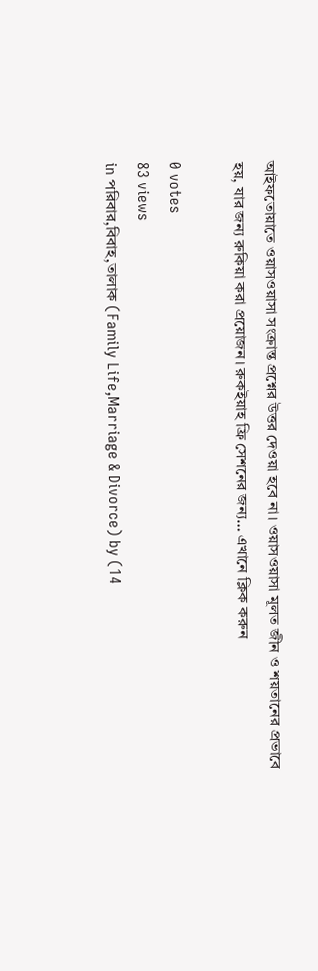আইফতোয়াতে ওয়াসওয়াসা সংক্রান্ত প্রশ্নের উত্তর দেওয়া হবে না। ওয়াসওয়াসা মূলত জীন ও শয়তানের প্রভাবে হয়, যার জন্য রুকিয়া করা প্রয়োজন। রুকইয়াহ ফ্রি সেশনের জন্য… এখানে ক্লিক করুন

0 votes
83 views
in পরিবার,বিবাহ,তালাক (Family Life,Marriage & Divorce) by (14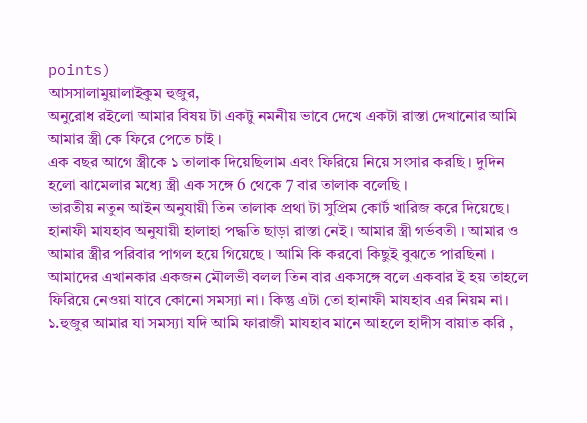points)
আসসালামুয়ালাইকুম হুজুর,
অনুরোধ রইলো আমার বিষয় টা একটু নমনীয় ভাবে দেখে একটা রাস্তা দেখানোর আমি আমার স্ত্রী কে ফিরে পেতে চাই ।
এক বছর আগে স্ত্রীকে ১ তালাক দিয়েছিলাম এবং ফিরিয়ে নিয়ে সংসার করছি । দুদিন হলো ঝামেলার মধ্যে স্ত্রী এক সঙ্গে 6 থেকে 7 বার তালাক বলেছি ।
ভারতীয় নতুন আইন অনুযায়ী তিন তালাক প্রথা টা সুপ্রিম কোর্ট খারিজ করে দিয়েছে। হানাফী মাযহাব অনুযায়ী হালাহা পদ্ধতি ছাড়া রাস্তা নেই । আমার স্ত্রী গর্ভবতী । আমার ও আমার স্ত্রীর পরিবার পাগল হয়ে গিয়েছে । আমি কি করবো কিছুই বুঝতে পারছিনা ।
আমাদের এখানকার একজন মৌলভী বলল তিন বার একসঙ্গে বলে একবার ই হয় তাহলে ফিরিয়ে নেওয়া যাবে কোনো সমস্যা না। কিন্তু এটা তো হানাফী মাযহাব এর নিয়ম না।
১.হুজুর আমার যা সমস্যা যদি আমি ফারাজী মাযহাব মানে আহলে হাদীস বায়াত করি ,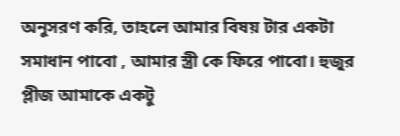অনুসরণ করি, তাহলে আমার বিষয় টার একটা সমাধান পাবো , আমার স্ত্রী কে ফিরে পাবো। হুজুর প্লীজ আমাকে একটু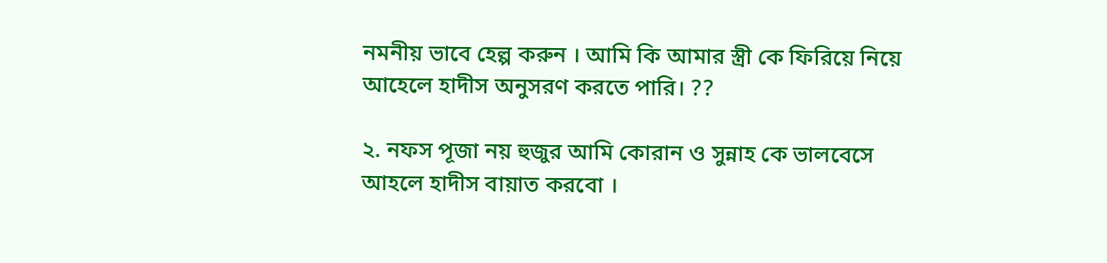নমনীয় ভাবে হেল্প করুন । আমি কি আমার স্ত্রী কে ফিরিয়ে নিয়ে আহেলে হাদীস অনুসরণ করতে পারি। ??

২. নফস পূজা নয় হুজুর আমি কোরান ও সুন্নাহ কে ভালবেসে আহলে হাদীস বায়াত করবো ।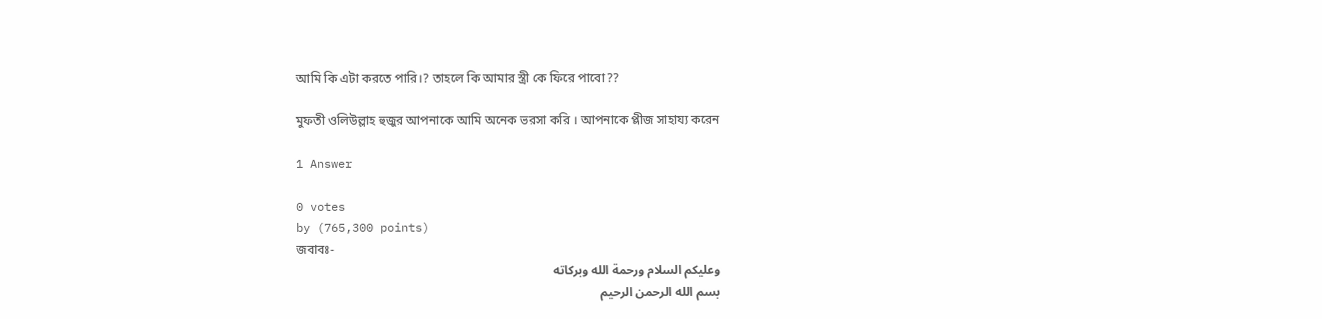আমি কি এটা করতে পারি।? তাহলে কি আমার স্ত্রী কে ফিরে পাবো??

মুফতী ওলিউল্লাহ হুজুর আপনাকে আমি অনেক ভরসা করি । আপনাকে প্লীজ সাহায্য করেন

1 Answer

0 votes
by (765,300 points)
জবাবঃ-
وعليكم السلام ورحمة الله وبركاته
بسم الله الرحمن الرحيم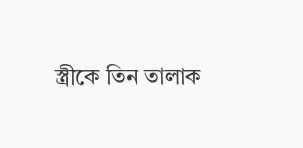স্ত্রীকে তিন তালাক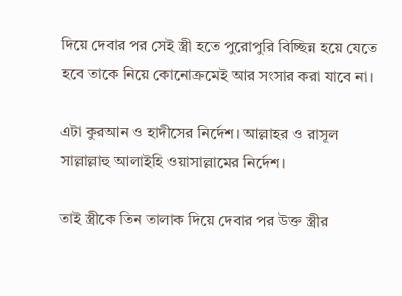দিয়ে দেবার পর সেই স্ত্রী হতে পুরোপুরি বিচ্ছিন্ন হয়ে যেতে হবে তাকে নিয়ে কোনোক্রমেই আর সংসার করা যাবে না।

এটা কুরআন ও হাদীসের নির্দেশ। আল্লাহর ও রাসূল সাল্লাল্লাহু আলাইহি ওয়াসাল্লামের নির্দেশ।

তাই স্ত্রীকে তিন তালাক দিয়ে দেবার পর উক্ত স্ত্রীর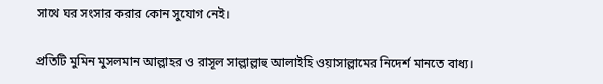সাথে ঘর সংসার করার কোন সুযোগ নেই।

প্রতিটি মুমিন মুসলমান আল্লাহর ও রাসূল সাল্লাল্লাহু আলাইহি ওয়াসাল্লামের নিদের্শ মানতে বাধ্য।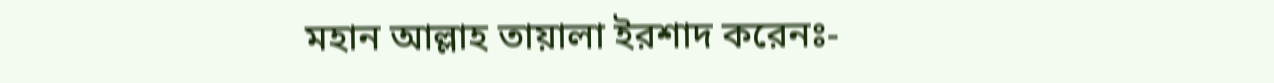মহান আল্লাহ তায়ালা ইরশাদ করেনঃ-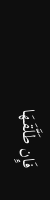فَإِن طَلَّقَهَا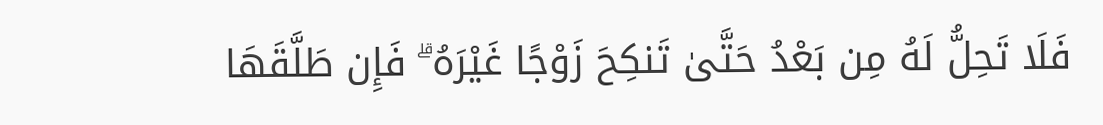فَلَا تَحِلُّ لَهُ مِن بَعْدُ حَتَّىٰ تَنكِحَ زَوْجًا غَيْرَهُ ۗ فَإِن طَلَّقَهَا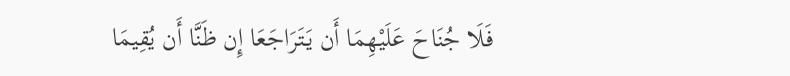فَلَا جُنَاحَ عَلَيْهِمَا أَن يَتَرَاجَعَا إِن ظَنَّا أَن يُقِيمَا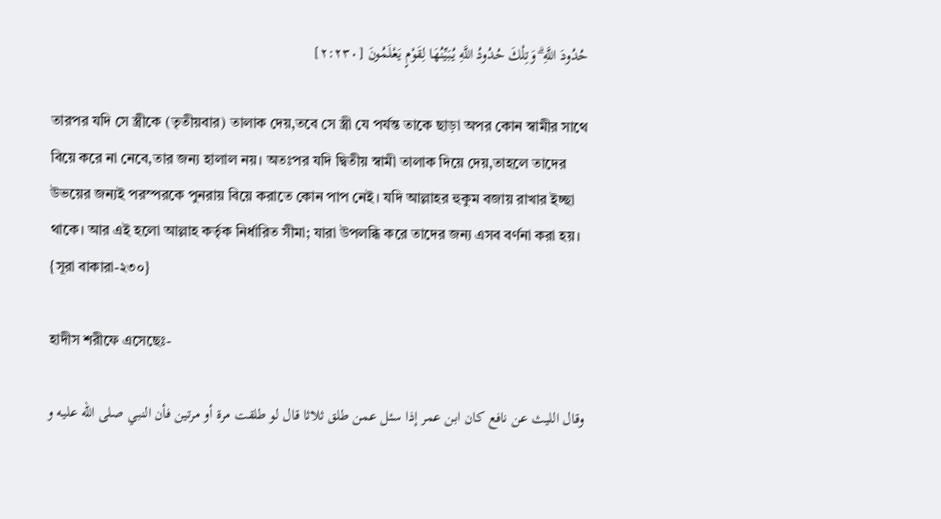حُدُودَ اللَّهِ ۗ وَتِلْكَ حُدُودُ اللَّهِ يُبَيِّنُهَا لِقَوْمٍ يَعْلَمُونَ [٢:٢٣٠]

তারপর যদি সে স্ত্রীকে (তৃতীয়বার) তালাক দেয়,তবে সে স্ত্রী যে পর্যন্ত তাকে ছাড়া অপর কোন স্বামীর সাথে বিয়ে করে না নেবে,তার জন্য হালাল নয়। অতঃপর যদি দ্বিতীয় স্বামী তালাক দিয়ে দেয়,তাহলে তাদের উভয়ের জন্যই পরস্পরকে পুনরায় বিয়ে করাতে কোন পাপ নেই। যদি আল্লাহর হুকুম বজায় রাখার ইচ্ছা থাকে। আর এই হলো আল্লাহ কর্তৃক নির্ধারিত সীমা; যারা উপলব্ধি করে তাদের জন্য এসব বর্ণনা করা হয়। {সূরা বাকারা-২৩০}

হাদীস শরীফে এসেছেঃ-

وقال الليث عن نافع كان ابن عمر إذا سئل عمن طلق ثلاثا قال لو طلقت مرة أو مرتين فأن النبي صلى الله عليه و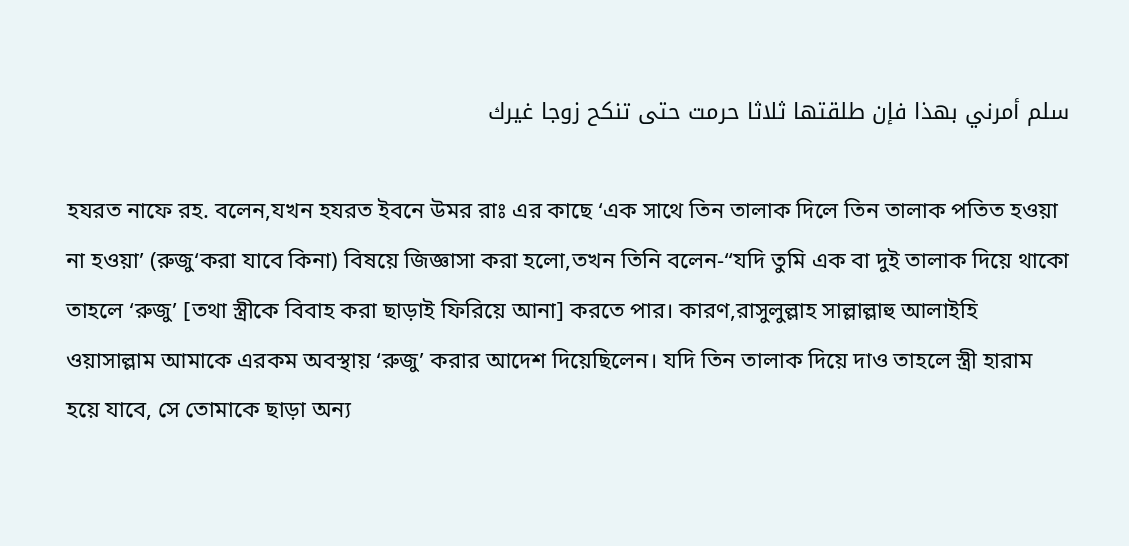سلم أمرني بهذا فإن طلقتها ثلاثا حرمت حتى تنكح زوجا غيرك

হযরত নাফে রহ. বলেন,যখন হযরত ইবনে উমর রাঃ এর কাছে ‘এক সাথে তিন তালাক দিলে তিন তালাক পতিত হওয়া না হওয়া’ (রুজু‘করা যাবে কিনা) বিষয়ে জিজ্ঞাসা করা হলো,তখন তিনি বলেন-“যদি তুমি এক বা দুই তালাক দিয়ে থাকো তাহলে ‘রুজু’ [তথা স্ত্রীকে বিবাহ করা ছাড়াই ফিরিয়ে আনা] করতে পার। কারণ,রাসুলুল্লাহ সাল্লাল্লাহু আলাইহি ওয়াসাল্লাম আমাকে এরকম অবস্থায় ‘রুজু’ করার আদেশ দিয়েছিলেন। যদি তিন তালাক দিয়ে দাও তাহলে স্ত্রী হারাম হয়ে যাবে, সে তোমাকে ছাড়া অন্য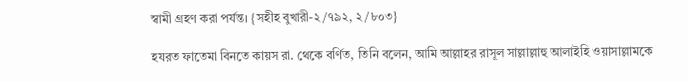স্বামী গ্রহণ করা পর্যন্ত। {সহীহ বুখারী-২/৭৯২, ২/৮০৩}

হযরত ফাতেমা বিনতে কায়স রা. থেকে বর্ণিত, তিনি বলেন, আমি আল্লাহর রাসূল সাল্লাল্লাহু আলাইহি ওয়াসাল্লামকে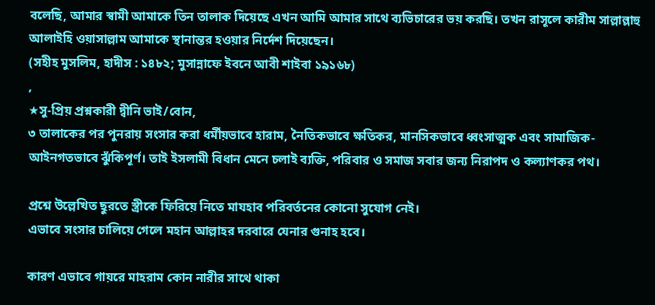বলেছি, আমার স্বামী আমাকে তিন তালাক দিয়েছে এখন আমি আমার সাথে ব্যভিচারের ভয় করছি। তখন রাসূলে কারীম সাল্লাল্লাহু আলাইহি ওয়াসাল্লাম আমাকে স্থানান্তর হওয়ার নির্দেশ দিয়েছেন।
(সহীহ মুসলিম, হাদীস : ১৪৮২; মুসান্নাফে ইবনে আবী শাইবা ১৯১৬৮)
,
★সু-প্রিয় প্রশ্নকারী দ্বীনি ভাই/বোন,
৩ তালাকের পর পুনরায় সংসার করা ধর্মীয়ভাবে হারাম, নৈতিকভাবে ক্ষতিকর, মানসিকভাবে ধ্বংসাত্মক এবং সামাজিক-আইনগতভাবে ঝুঁকিপূর্ণ। তাই ইসলামী বিধান মেনে চলাই ব্যক্তি, পরিবার ও সমাজ সবার জন্য নিরাপদ ও কল্যাণকর পথ।

প্রশ্নে উল্লেখিত ছুরতে স্ত্রীকে ফিরিয়ে নিতে মাযহাব পরিবর্তনের কোনো সুযোগ নেই।
এভাবে সংসার চালিয়ে গেলে মহান আল্লাহর দরবারে যেনার গুনাহ হবে।

কারণ এভাবে গায়রে মাহরাম কোন নারীর সাথে থাকা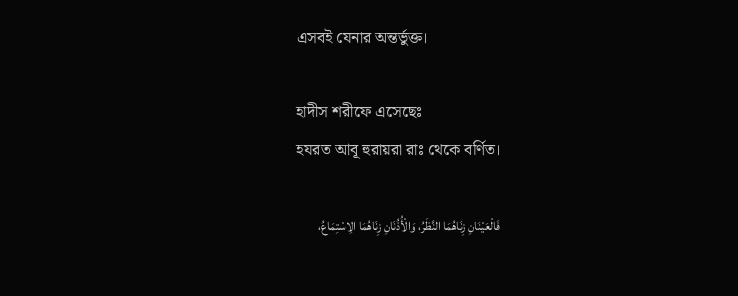এসবই যেনার অন্তর্ভুক্ত।

হাদীস শরীফে এসেছেঃ
হযরত আবূ হুরায়রা রাঃ থেকে বর্ণিত।

فَالْعَيْنَانِ زِنَاهُمَا النَّظَرُ، وَالْأُذُنَانِ زِنَاهُمَا الِاسْتِمَاعُ،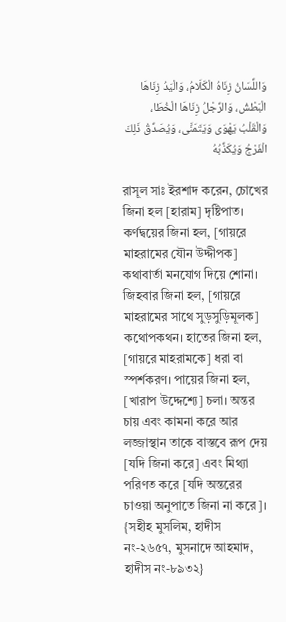وَاللِّسَانُ زِنَاهُ الْكَلَامُ، وَالْيَدُ زِنَاهَا الْبَطْشُ، وَالرِّجْلُ زِنَاهَا الْخُطَا، وَالْقَلْبُ يَهْوَى وَيَتَمَنَّى، وَيُصَدِّقُ ذَلِكَ الْفَرْجُ وَيُكَذِّبُهُ

রাসূল সাঃ ইরশাদ করেন, চোখের জিনা হল [হারাম] দৃষ্টিপাত। কর্ণদ্বয়ের জিনা হল, [গায়রে মাহরামের যৌন উদ্দীপক] কথাবার্তা মনযোগ দিয়ে শোনা। জিহবার জিনা হল, [গায়রে মাহরামের সাথে সুড়সুড়িমূলক] কথোপকথন। হাতের জিনা হল, [গায়রে মাহরামকে] ধরা বা স্পর্শকরণ। পায়ের জিনা হল, [খারাপ উদ্দেশ্যে] চলা। অন্তর চায় এবং কামনা করে আর লজ্জাস্থান তাকে বাস্তবে রূপ দেয় [যদি জিনা করে] এবং মিথ্যা পরিণত করে [যদি অন্তরের চাওয়া অনুপাতে জিনা না করে]। {সহীহ মুসলিম, হাদীস নং-২৬৫৭, মুসনাদে আহমাদ, হাদীস নং-৮৯৩২}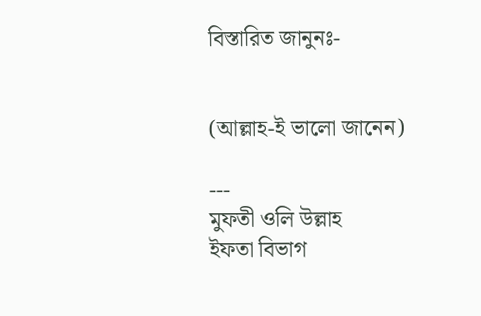বিস্তারিত জানুনঃ-


(আল্লাহ-ই ভালো জানেন)

---
মুফতী ওলি উল্লাহ
ইফতা বিভাগ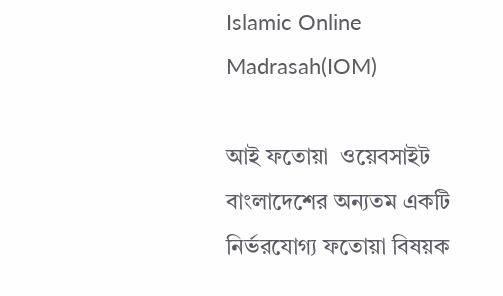Islamic Online Madrasah(IOM)

আই ফতোয়া  ওয়েবসাইট বাংলাদেশের অন্যতম একটি নির্ভরযোগ্য ফতোয়া বিষয়ক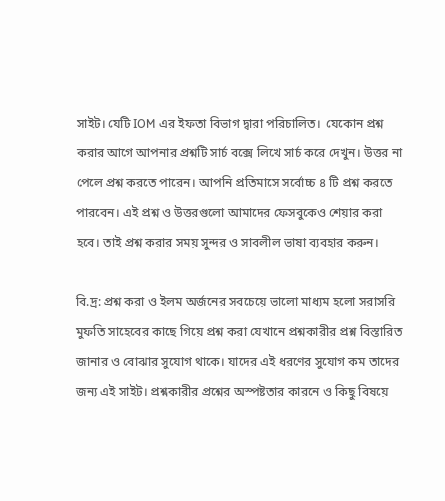সাইট। যেটি IOM এর ইফতা বিভাগ দ্বারা পরিচালিত।  যেকোন প্রশ্ন করার আগে আপনার প্রশ্নটি সার্চ বক্সে লিখে সার্চ করে দেখুন। উত্তর না পেলে প্রশ্ন করতে পারেন। আপনি প্রতিমাসে সর্বোচ্চ ৪ টি প্রশ্ন করতে পারবেন। এই প্রশ্ন ও উত্তরগুলো আমাদের ফেসবুকেও শেয়ার করা হবে। তাই প্রশ্ন করার সময় সুন্দর ও সাবলীল ভাষা ব্যবহার করুন।

বি.দ্র: প্রশ্ন করা ও ইলম অর্জনের সবচেয়ে ভালো মাধ্যম হলো সরাসরি মুফতি সাহেবের কাছে গিয়ে প্রশ্ন করা যেখানে প্রশ্নকারীর প্রশ্ন বিস্তারিত জানার ও বোঝার সুযোগ থাকে। যাদের এই ধরণের সুযোগ কম তাদের জন্য এই সাইট। প্রশ্নকারীর প্রশ্নের অস্পষ্টতার কারনে ও কিছু বিষয়ে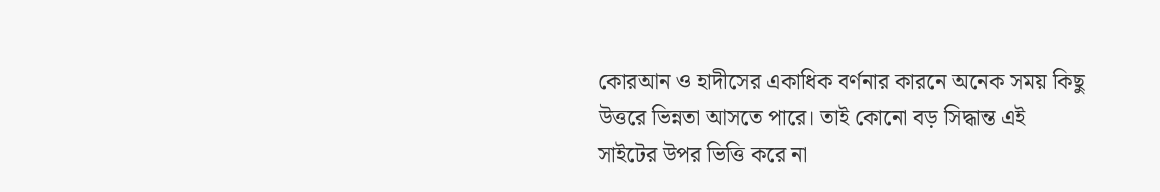কোরআন ও হাদীসের একাধিক বর্ণনার কারনে অনেক সময় কিছু উত্তরে ভিন্নতা আসতে পারে। তাই কোনো বড় সিদ্ধান্ত এই সাইটের উপর ভিত্তি করে না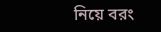নিয়ে বরং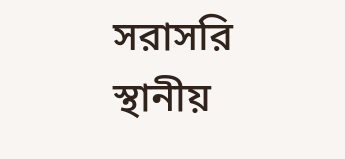সরাসরি স্থানীয়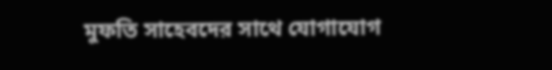মুফতি সাহেবদের সাথে যোগাযোগ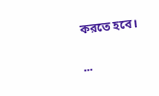করতে হবে।

...